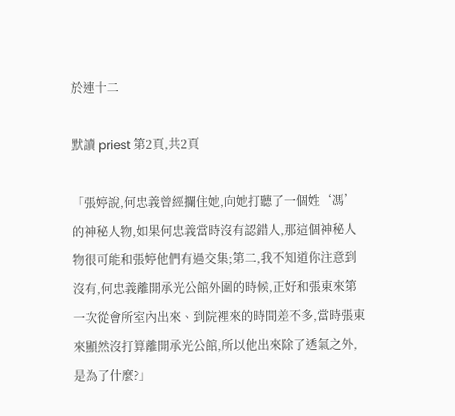於連十二

默讀 priest 第2頁,共2頁

「張婷說,何忠義曾經攔住她,向她打聽了一個姓‘馮’的神秘人物,如果何忠義當時沒有認錯人,那這個神秘人物很可能和張婷他們有過交集;第二,我不知道你注意到沒有,何忠義離開承光公館外圍的時候,正好和張東來第一次從會所室內出來、到院裡來的時間差不多,當時張東來顯然沒打算離開承光公館,所以他出來除了透氣之外,是為了什麼?」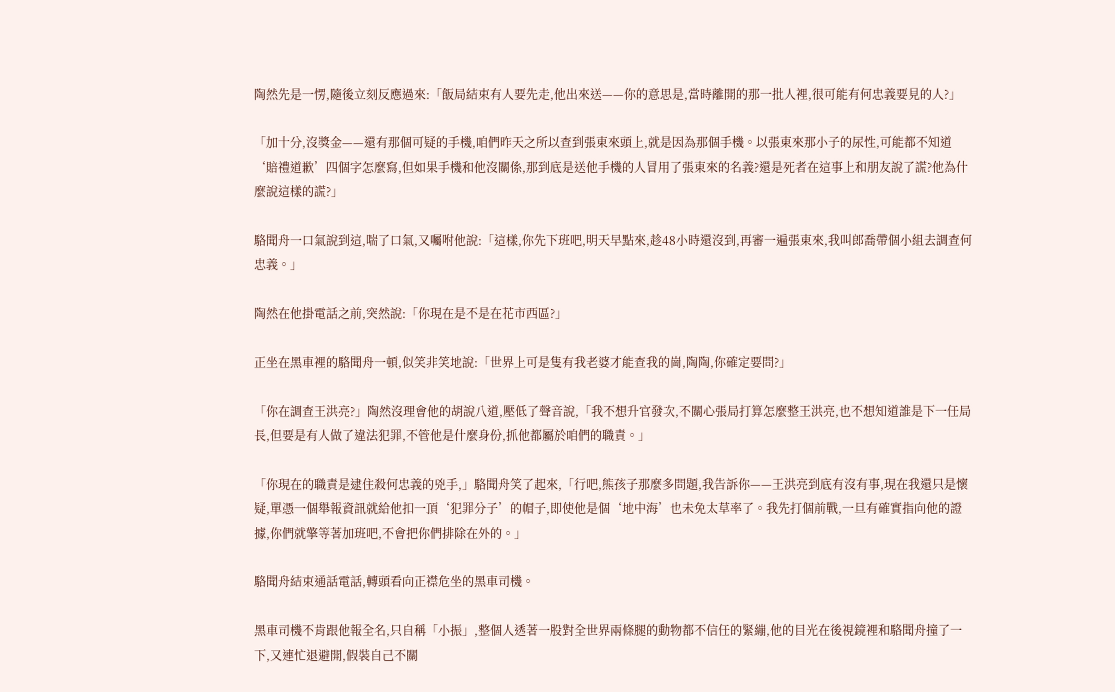陶然先是一愣,隨後立刻反應過來:「飯局結束有人要先走,他出來送——你的意思是,當時離開的那一批人裡,很可能有何忠義要見的人?」

「加十分,沒獎金——還有那個可疑的手機,咱們昨天之所以查到張東來頭上,就是因為那個手機。以張東來那小子的尿性,可能都不知道‘賠禮道歉’四個字怎麼寫,但如果手機和他沒關係,那到底是送他手機的人冒用了張東來的名義?還是死者在這事上和朋友說了謊?他為什麼說這樣的謊?」

駱聞舟一口氣說到這,喘了口氣,又囑咐他說:「這樣,你先下班吧,明天早點來,趁48小時還沒到,再審一遍張東來,我叫郎喬帶個小組去調查何忠義。」

陶然在他掛電話之前,突然說:「你現在是不是在花市西區?」

正坐在黑車裡的駱聞舟一頓,似笑非笑地說:「世界上可是隻有我老婆才能查我的崗,陶陶,你確定要問?」

「你在調查王洪亮?」陶然沒理會他的胡說八道,壓低了聲音說,「我不想升官發次,不關心張局打算怎麼整王洪亮,也不想知道誰是下一任局長,但要是有人做了違法犯罪,不管他是什麼身份,抓他都屬於咱們的職責。」

「你現在的職責是逮住殺何忠義的兇手,」駱聞舟笑了起來,「行吧,熊孩子那麼多問題,我告訴你——王洪亮到底有沒有事,現在我還只是懷疑,單憑一個舉報資訊就給他扣一頂‘犯罪分子’的帽子,即使他是個‘地中海’也未免太草率了。我先打個前戰,一旦有確實指向他的證據,你們就擎等著加班吧,不會把你們排除在外的。」

駱聞舟結束通話電話,轉頭看向正襟危坐的黑車司機。

黑車司機不肯跟他報全名,只自稱「小振」,整個人透著一股對全世界兩條腿的動物都不信任的緊繃,他的目光在後視鏡裡和駱聞舟撞了一下,又連忙退避開,假裝自己不關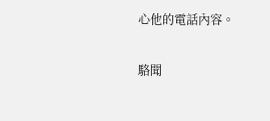心他的電話內容。

駱聞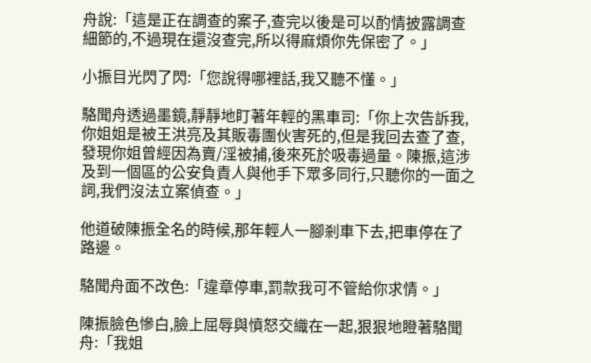舟說:「這是正在調查的案子,查完以後是可以酌情披露調查細節的,不過現在還沒查完,所以得麻煩你先保密了。」

小振目光閃了閃:「您說得哪裡話,我又聽不懂。」

駱聞舟透過墨鏡,靜靜地盯著年輕的黑車司:「你上次告訴我,你姐姐是被王洪亮及其販毒團伙害死的,但是我回去查了查,發現你姐曾經因為賣/淫被捕,後來死於吸毒過量。陳振,這涉及到一個區的公安負責人與他手下眾多同行,只聽你的一面之詞,我們沒法立案偵查。」

他道破陳振全名的時候,那年輕人一腳剎車下去,把車停在了路邊。

駱聞舟面不改色:「違章停車,罰款我可不管給你求情。」

陳振臉色慘白,臉上屈辱與憤怒交織在一起,狠狠地瞪著駱聞舟:「我姐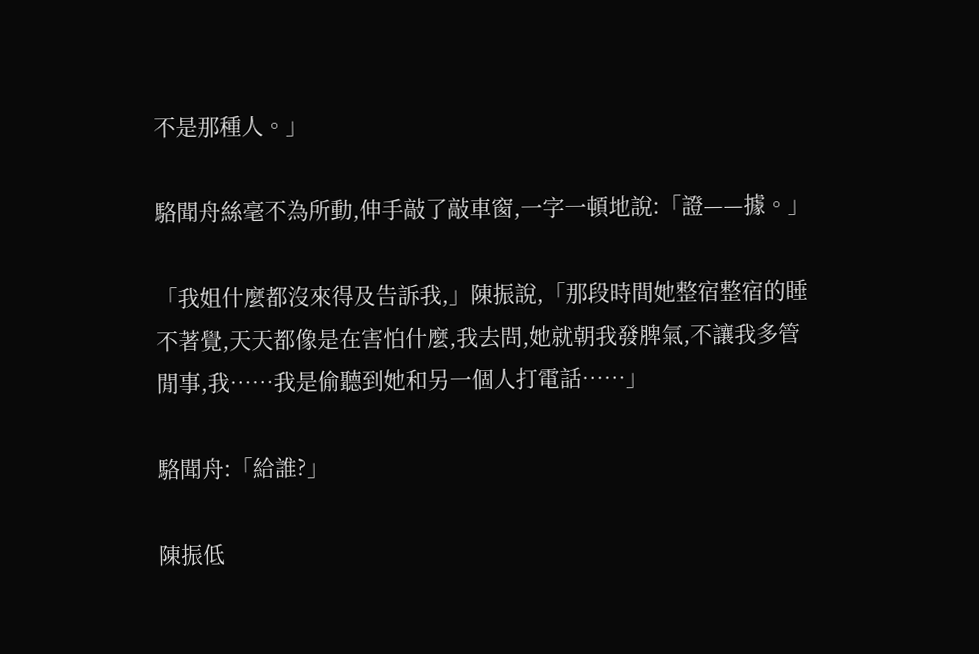不是那種人。」

駱聞舟絲毫不為所動,伸手敲了敲車窗,一字一頓地說:「證——據。」

「我姐什麼都沒來得及告訴我,」陳振說,「那段時間她整宿整宿的睡不著覺,天天都像是在害怕什麼,我去問,她就朝我發脾氣,不讓我多管閒事,我……我是偷聽到她和另一個人打電話……」

駱聞舟:「給誰?」

陳振低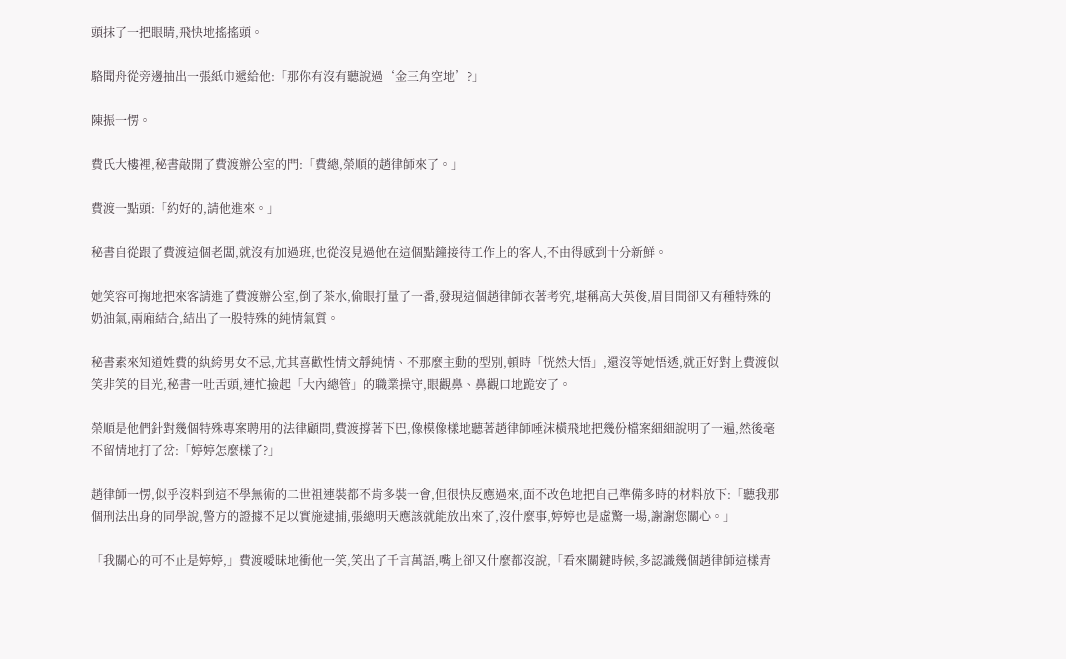頭抹了一把眼睛,飛快地搖搖頭。

駱聞舟從旁邊抽出一張紙巾遞給他:「那你有沒有聽說過‘金三角空地’?」

陳振一愣。

費氏大樓裡,秘書敲開了費渡辦公室的門:「費總,榮順的趙律師來了。」

費渡一點頭:「約好的,請他進來。」

秘書自從跟了費渡這個老闆,就沒有加過班,也從沒見過他在這個點鐘接待工作上的客人,不由得感到十分新鮮。

她笑容可掬地把來客請進了費渡辦公室,倒了茶水,偷眼打量了一番,發現這個趙律師衣著考究,堪稱高大英俊,眉目間卻又有種特殊的奶油氣,兩廂結合,結出了一股特殊的純情氣質。

秘書素來知道姓費的紈絝男女不忌,尤其喜歡性情文靜純情、不那麼主動的型別,頓時「恍然大悟」,還沒等她悟透,就正好對上費渡似笑非笑的目光,秘書一吐舌頭,連忙撿起「大內總管」的職業操守,眼觀鼻、鼻觀口地跪安了。

榮順是他們針對幾個特殊專案聘用的法律顧問,費渡撐著下巴,像模像樣地聽著趙律師唾沫橫飛地把幾份檔案細細說明了一遍,然後毫不留情地打了岔:「婷婷怎麼樣了?」

趙律師一愣,似乎沒料到這不學無術的二世祖連裝都不肯多裝一會,但很快反應過來,面不改色地把自己準備多時的材料放下:「聽我那個刑法出身的同學說,警方的證據不足以實施逮捕,張總明天應該就能放出來了,沒什麼事,婷婷也是虛驚一場,謝謝您關心。」

「我關心的可不止是婷婷,」費渡曖昧地衝他一笑,笑出了千言萬語,嘴上卻又什麼都沒說,「看來關鍵時候,多認識幾個趙律師這樣青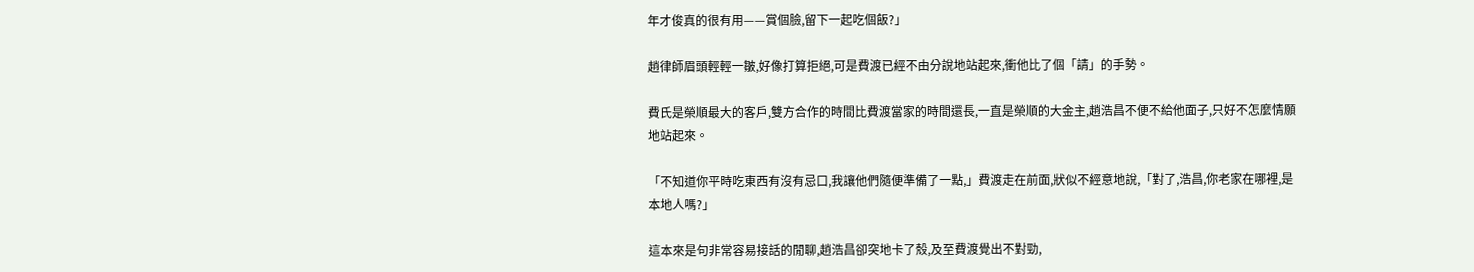年才俊真的很有用——賞個臉,留下一起吃個飯?」

趙律師眉頭輕輕一皺,好像打算拒絕,可是費渡已經不由分說地站起來,衝他比了個「請」的手勢。

費氏是榮順最大的客戶,雙方合作的時間比費渡當家的時間還長,一直是榮順的大金主,趙浩昌不便不給他面子,只好不怎麼情願地站起來。

「不知道你平時吃東西有沒有忌口,我讓他們隨便準備了一點,」費渡走在前面,狀似不經意地說,「對了,浩昌,你老家在哪裡,是本地人嗎?」

這本來是句非常容易接話的閒聊,趙浩昌卻突地卡了殼,及至費渡覺出不對勁,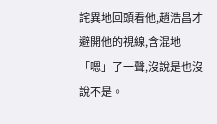詫異地回頭看他,趙浩昌才避開他的視線,含混地「嗯」了一聲,沒說是也沒說不是。